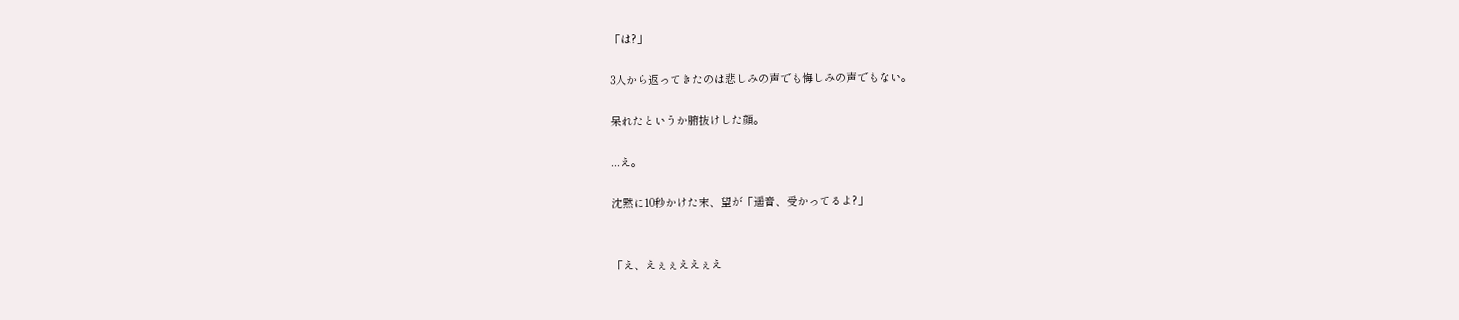「は?」

3人から返ってきたのは悲しみの声でも悔しみの声でもない。

呆れたというか腑抜けした顔。

...え。

沈黙に10秒かけた末、望が「遥音、受かってるよ?」


「え、えぇぇええぇえ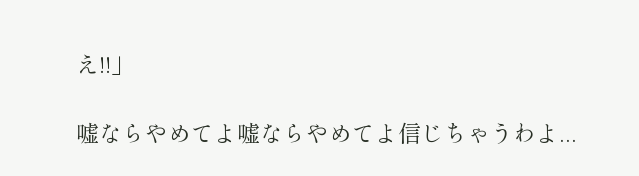え!!」

嘘ならやめてよ嘘ならやめてよ信じちゃうわよ...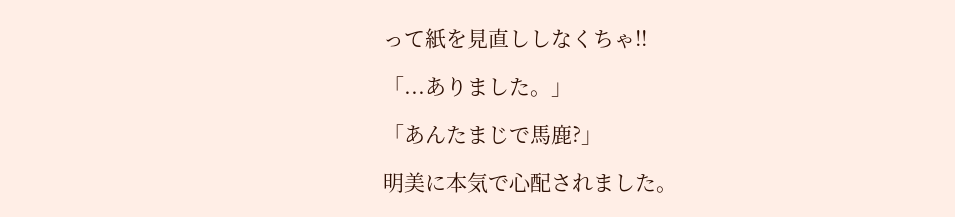って紙を見直ししなくちゃ!!

「...ありました。」

「あんたまじで馬鹿?」

明美に本気で心配されました。